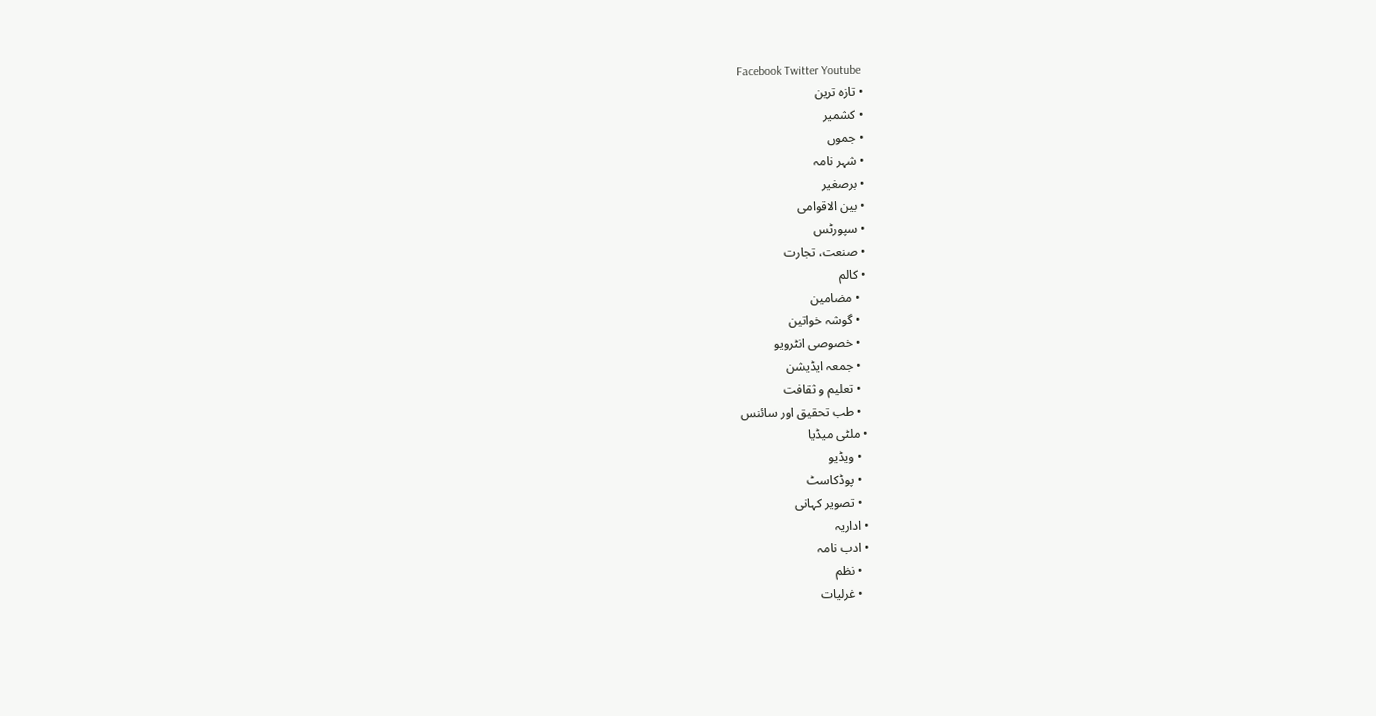Facebook Twitter Youtube
  • تازہ ترین
  • کشمیر
  • جموں
  • شہر نامہ
  • برصغیر
  • بین الاقوامی
  • سپورٹس
  • صنعت، تجارت
  • کالم
    • مضامین
    • گوشہ خواتین
    • خصوصی انٹرویو
    • جمعہ ایڈیشن
    • تعلیم و ثقافت
    • طب تحقیق اور سائنس
  • ملٹی میڈیا
    • ویڈیو
    • پوڈکاسٹ
    • تصویر کہانی
  • اداریہ
  • ادب نامہ
    • نظم
    • غرلیات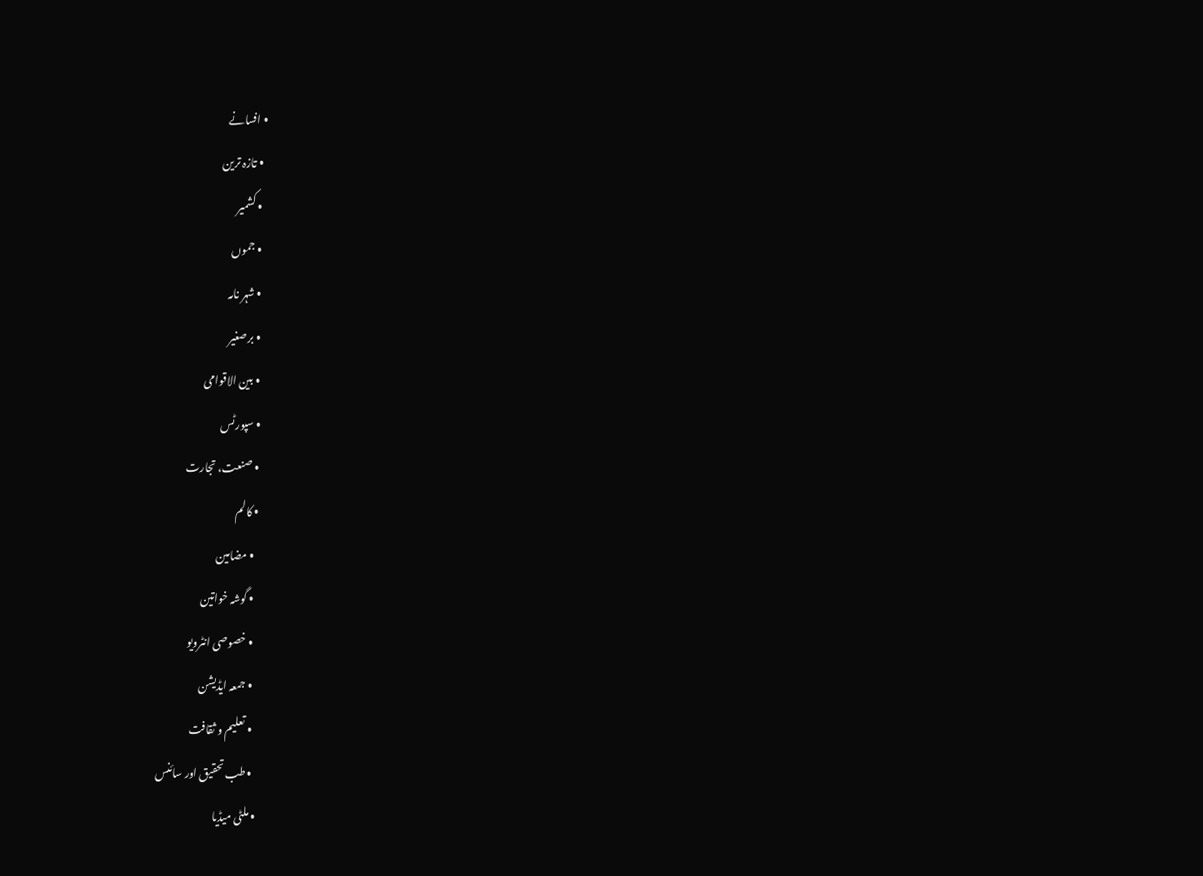• افسانے
  • تازہ ترین
  • کشمیر
  • جموں
  • شہر نامہ
  • برصغیر
  • بین الاقوامی
  • سپورٹس
  • صنعت، تجارت
  • کالم
    • مضامین
    • گوشہ خواتین
    • خصوصی انٹرویو
    • جمعہ ایڈیشن
    • تعلیم و ثقافت
    • طب تحقیق اور سائنس
  • ملٹی میڈیا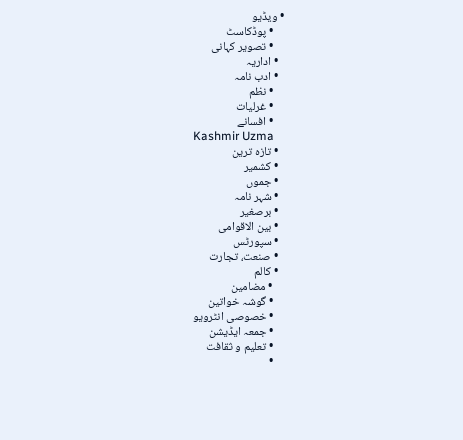• ویڈیو
    • پوڈکاسٹ
    • تصویر کہانی
  • اداریہ
  • ادب نامہ
    • نظم
    • غرلیات
    • افسانے
Kashmir Uzma
  • تازہ ترین
  • کشمیر
  • جموں
  • شہر نامہ
  • برصغیر
  • بین الاقوامی
  • سپورٹس
  • صنعت، تجارت
  • کالم
    • مضامین
    • گوشہ خواتین
    • خصوصی انٹرویو
    • جمعہ ایڈیشن
    • تعلیم و ثقافت
    •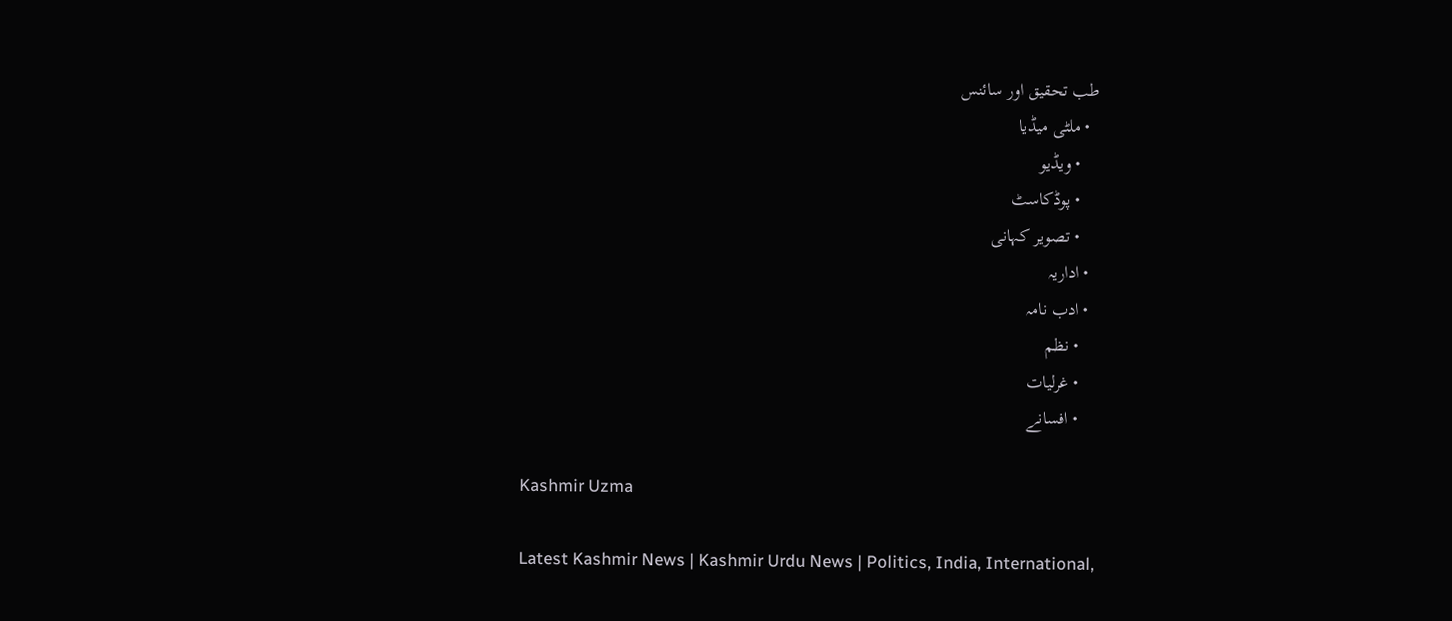طب تحقیق اور سائنس
  • ملٹی میڈیا
    • ویڈیو
    • پوڈکاسٹ
    • تصویر کہانی
  • اداریہ
  • ادب نامہ
    • نظم
    • غرلیات
    • افسانے

Kashmir Uzma

Latest Kashmir News | Kashmir Urdu News | Politics, India, International,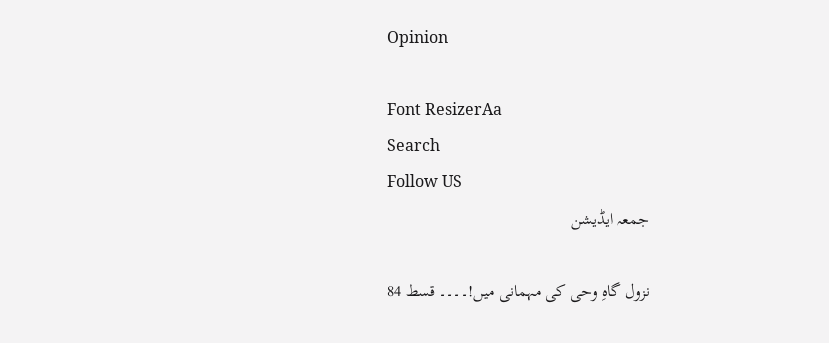Opinion

Font ResizerAa
Search
Follow US
جمعہ ایڈیشن

نزول گاہِ وحی کی مہمانی میں!۔۔۔۔ قسط 84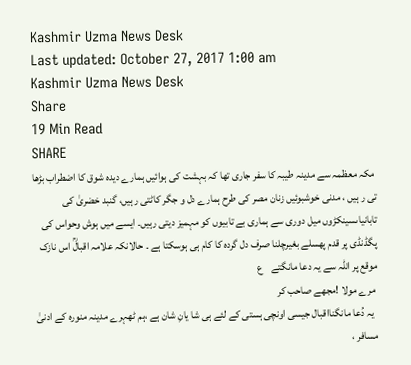Kashmir Uzma News Desk
Last updated: October 27, 2017 1:00 am
Kashmir Uzma News Desk
Share
19 Min Read
SHARE
 مکہ معظمہ سے مدینہ طیبہ کا سفر جاری تھا کہ بہشت کی ہوائیں ہمارے دیدہ شوق کا اضطراب بڑھا تی ر ہیں ، مدنی خوشبوئیں زنان مصر کی طرح ہمارے دل و جگر کاٹتی رہیں، گنبد خضریٰ کی تابانیاںسینکڑوں میل دوری سے ہماری بے تابیوں کو مہمیز دیتی رہیں۔ ایسے میں ہوش وحواس کی پگڈنڈی پر قدم پھسلے بغیرچلنا صرف دل گردہ کا کام ہی ہوسکتا ہے ۔ حالانکہ علامہ اقبالؒ اس نازک موقع پر اللہ سے یہ دعا مانگتے    ع
 مرے مولا !مجھے صاحب کر
  یہ دُعا مانگنااقبال جیسی اونچی ہستی کے لئے ہی شا یانِ شان ہے ،ہم ٹھہرے مدینہ منورہ کے ادنیٰ مسافر ،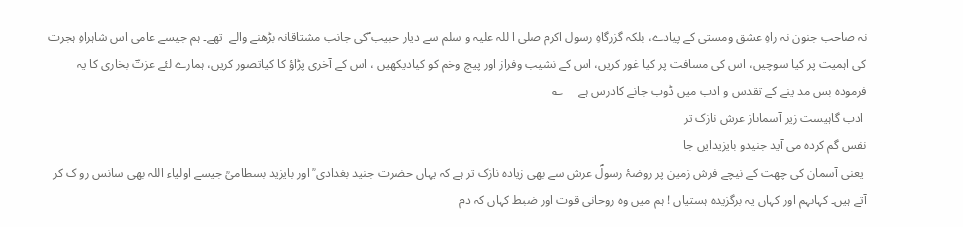نہ صاحب جنون نہ راہِ عشق ومستی کے پیادے، بلکہ گزرگاہِ رسول اکرم صلی ا للہ علیہ و سلم سے دیار حبیب ؐکی جانب مشتاقانہ بڑھنے والے  تھے۔ ہم جیسے عامی اس شاہراہِ ہجرت کی اہمیت پر کیا سوچیں، اس کی مسافت پر کیا غور کریں، اس کے نشیب وفراز اور پیچ وخم کو کیادیکھیں ، اس کے آخری پڑاؤ کا کیاتصور کریں، ہمارے لئے عزتؔ بخاری کا یہ فرمودہ بس مد ینے کے تقدس و ادب میں ڈوب جانے کادرس ہے     ؎
 ادب گاہیست زیر آسماںاز عرش نازک تر
نفس گم کردہ می آید جنیدو بایزیدایں جا
 یعنی آسمان کی چھت کے نیچے فرش زمین پر روضۂ رسولؐ عرش سے بھی زیادہ نازک تر ہے کہ یہاں حضرت جنید بغدادی ؒ اور بایزید بسطامیؒ جیسے اولیاء اللہ بھی سانس رو ک کر آتے ہیں۔ کہاںہم اور کہاں یہ برگزیدہ ہستیاں ! ہم میں وہ روحانی قوت اور ضبط کہاں کہ دم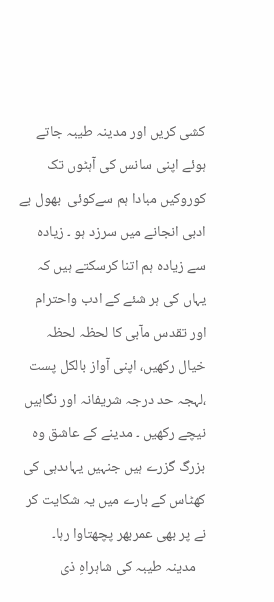کشی کریں اور مدینہ طیبہ جاتے ہوئے اپنی سانس کی آہٹوں تک کوروکیں مبادا ہم سےکوئی  بھول بے ادبی انجانے میں سرزد ہو ۔ زیادہ سے زیادہ ہم اتنا کرسکتے ہیں کہ یہاں کی ہر شئے کے ادب واحترام اور تقدس مآبی کا لحظہ لحظہ خیال رکھیں، اپنی آواز بالکل پست ،لہجہ حد درجہ شریفانہ اور نگاہیں نیچے رکھیں ۔ مدینے کے عاشق وہ بزرگ گزرے ہیں جنہیں یہاںدہی کی کھٹاس کے بارے میں یہ شکایت کر نے پر بھی عمربھر پچھتاوا رہا۔
   مدینہ طیبہ کی شاہراہِ ذی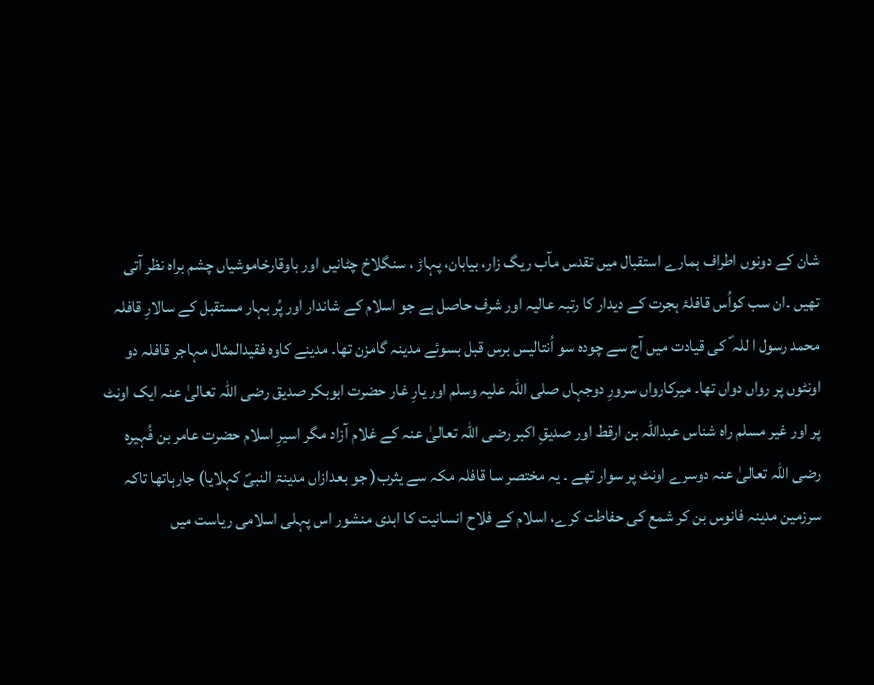شان کے دونوں اطراف ہمارے استقبال میں تقدس مآب ریگ زار، بیابان، پہاڑ ، سنگلاخ چٹانیں اور باوقارخاموشیاں چشم براہ نظر آتی تھیں ۔ان سب کواُس قافلۂ ہجرت کے دیدار کا رتبہ عالیہ اور شرف حاصل ہے جو اسلام کے شاندار اور پُر بہار مستقبل کے سالارِ قافلہ محمد رسول ا للہ ؐ کی قیادت میں آج سے چودہ سو اُنتالیس برس قبل بسوئے مدینہ گامزن تھا۔ مدینے کاوہ فقیدالمثال مہاجر قافلہ دو اونٹوں پر رواں دواں تھا۔ میرکارواں سرورِ دوجہاں صلی اللہ علیہ وسلم اور یارِ غار حضرت ابوبکر صدیق رضی اللہ تعالیٰ عنہ ایک اونٹ پر اور غیر مسلم راہ شناس عبداللہ بن ارقط اور صدیقِ اکبر رضی اللہ تعالیٰ عنہ کے غلام آزاد مگر اسیرِ اسلام حضرت عامر بن فُہیرہ رضی اللہ تعالیٰ عنہ دوسرے اونٹ پر سوار تھے ۔ یہ مختصر سا قافلہ مکہ سے یثرب( جو بعدازاں مدینۃ النبیؐ کہلایا) جارہاتھا تاکہ سرزمین مدینہ فانوس بن کر شمع کی حفاطت کرے، اسلام کے فلاح انسانیت کا ابدی منشور اس پہلی اسلامی ریاست میں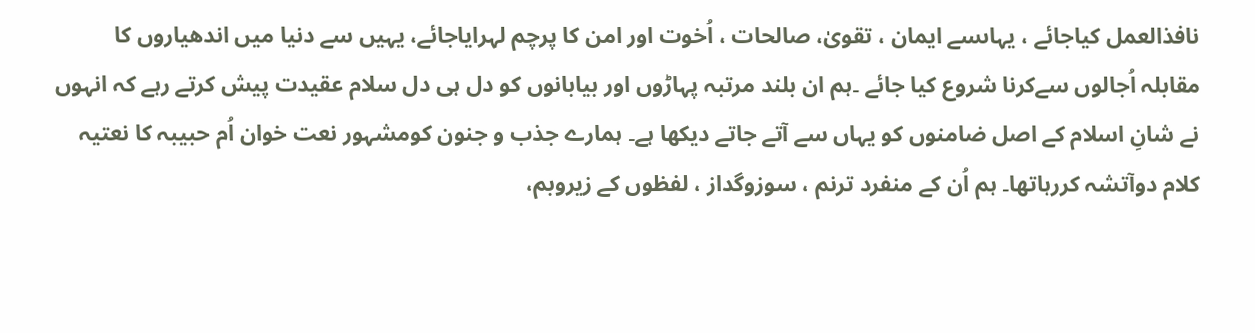نافذالعمل کیاجائے ، یہاںسے ایمان ، تقویٰ، صالحات ، اُخوت اور امن کا پرچم لہرایاجائے، یہیں سے دنیا میں اندھیاروں کا مقابلہ اُجالوں سےکرنا شروع کیا جائے ۔ہم ان بلند مرتبہ پہاڑوں اور بیابانوں کو دل ہی دل سلام عقیدت پیش کرتے رہے کہ انہوں نے شانِ اسلام کے اصل ضامنوں کو یہاں سے آتے جاتے دیکھا ہے۔ ہمارے جذب و جنون کومشہور نعت خوان اُم حبیبہ کا نعتیہ کلام دوآتشہ کررہاتھا۔ ہم اُن کے منفرد ترنم ، سوزوگداز ، لفظوں کے زیروبم،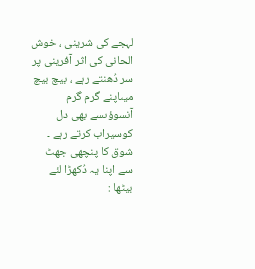لہجے کی شرینی ، خوش الحانی کی اثر آفرینی پر سر دُھنتے رہے ، بیچ بیچ میںاپنے گرم گرم آنسوؤںسے بھی دل کوسیراب کرتے رہے ۔ شوق کا پنچھی جھٹ سے اپنا یہ دُکھڑا لئے بیٹھا :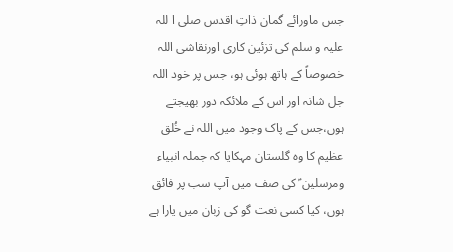جس ماورائے گمان ذاتِ اقدس صلی ا للہ علیہ و سلم کی تزئین کاری اورنقاشی اللہ خصوصاً کے ہاتھ ہوئی ہو، جس پر خود اللہ جل شانہ اور اس کے ملائکہ دور بھیجتے ہوں،جس کے پاک وجود میں اللہ نے خُلق عظیم کا وہ گلستان مہکایا کہ جملہ انبیاء ومرسلین ؑ کی صف میں آپ سب پر فائق ہوں، کیا کسی نعت گو کی زبان میں یارا ہے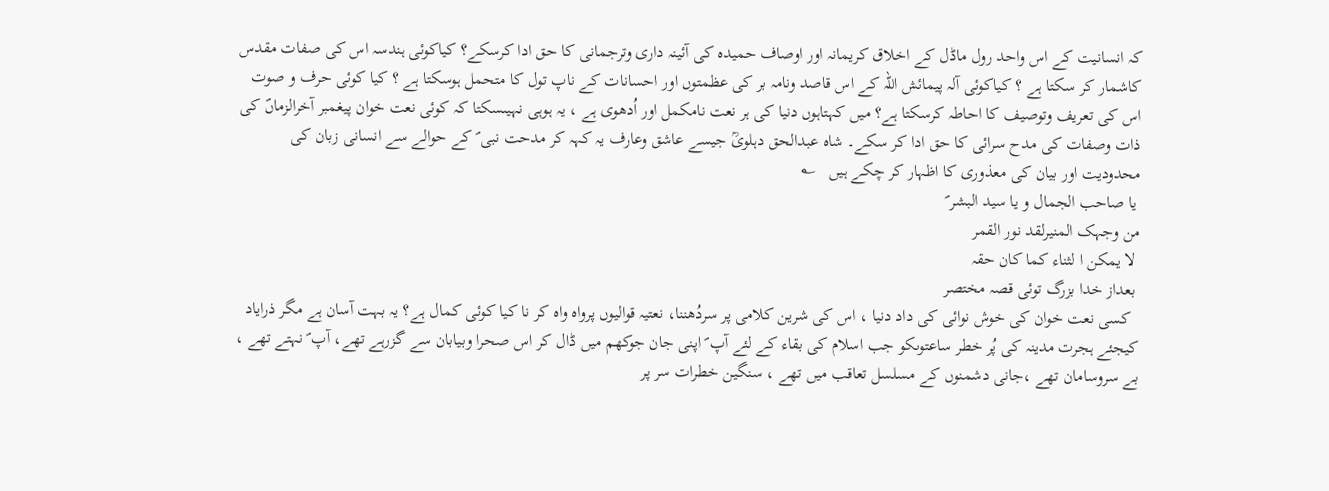کہ انسانیت کے اس واحد رول ماڈل کے اخلاق کریمانہ اور اوصاف حمیدہ کی آئینہ داری وترجمانی کا حق ادا کرسکے؟ کیاکوئی ہندسہ اس کی صفات مقدس کاشمار کر سکتا ہے ؟ کیاکوئی آلہ پیمائش اللہ کے اس قاصد ونامہ بر کی عظمتوں اور احسانات کے ناپ تول کا متحمل ہوسکتا ہے ؟ کیا کوئی حرف و صوت اس کی تعریف وتوصیف کا احاطہ کرسکتا ہے؟ میں کہتاہوں دنیا کی ہر نعت نامکمل اور اُدھوی ہے ، یہ ہوہی نہیںسکتا کہ کوئی نعت خوان پیغمبر آخرالزماںؐ کی ذات وصفات کی مدح سرائی کا حق ادا کر سکے۔ شاہ عبدالحق دہلویؒ جیسے عاشق وعارف یہ کہہ کر مدحت نبی ؐ کے حوالے سے انسانی زبان کی محدودیت اور بیان کی معذوری کا اظہار کر چکے ہیں   ؎
 یا صاحب الجمال و یا سید البشر ؐ
من وجہک المنیرلقد نور القمر
 لا یمکن ا لثناء کما کان حقہ
 بعداز خدا بزرگ توئی قصہ مختصر
  کسی نعت خوان کی خوش نوائی کی داد دنیا ، اس کی شرین کلامی پر سردُھننا، نعتیہ قوالیوں پرواہ واہ کر نا کیا کوئی کمال ہے؟ یہ بہت آسان ہے مگر ذرایاد کیجئے ہجرت مدینہ کی پُر خطر ساعتوںکو جب اسلام کی بقاء کے لئے آپ ؐ اپنی جان جوکھم میں ڈال کر اس صحرا وبیابان سے گزرہے تھے، آپ ؐ نہتے تھے ، بے سروسامان تھے ،جانی دشمنوں کے مسلسل تعاقب میں تھے ، سنگین خطرات سر پر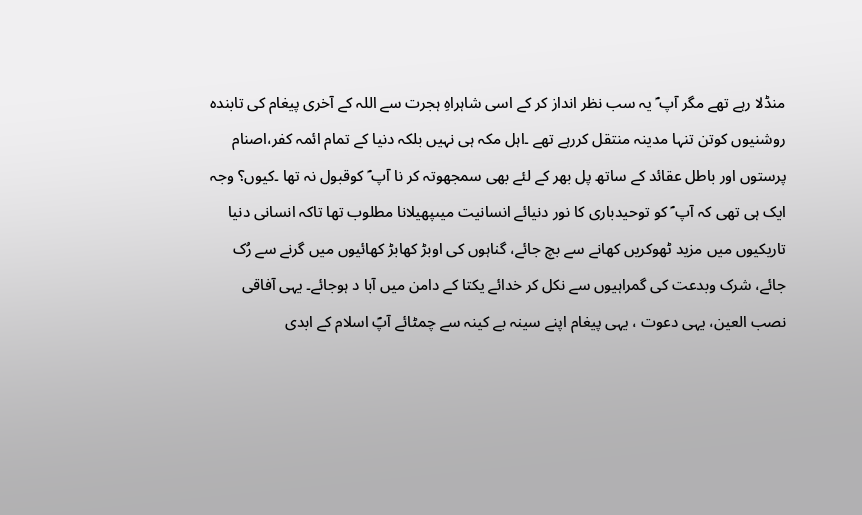منڈلا رہے تھے مگر آپ ؐ یہ سب نظر انداز کر کے اسی شاہراہِ ہجرت سے اللہ کے آخری پیغام کی تابندہ روشنیوں کوتن تنہا مدینہ منتقل کررہے تھے ۔اہل مکہ ہی نہیں بلکہ دنیا کے تمام ائمہ کفر،اصنام پرستوں اور باطل عقائد کے ساتھ پل بھر کے لئے بھی سمجھوتہ کر نا آپ ؐ کوقبول نہ تھا ۔کیوں؟ وجہ ایک ہی تھی کہ آپ ؐ کو توحیدباری کا نور دنیائے انسانیت میںپھیلانا مطلوب تھا تاکہ انسانی دنیا تاریکیوں میں مزید ٹھوکریں کھانے سے بچ جائے، گناہوں کی اوبڑ کھابڑ کھائیوں میں گرنے سے رُک جائے، شرک وبدعت کی گمراہیوں سے نکل کر خدائے یکتا کے دامن میں آبا د ہوجائے۔ یہی آفاقی نصب العین، یہی دعوت ، یہی پیغام اپنے سینہ بے کینہ سے چمٹائے آپؐ اسلام کے ابدی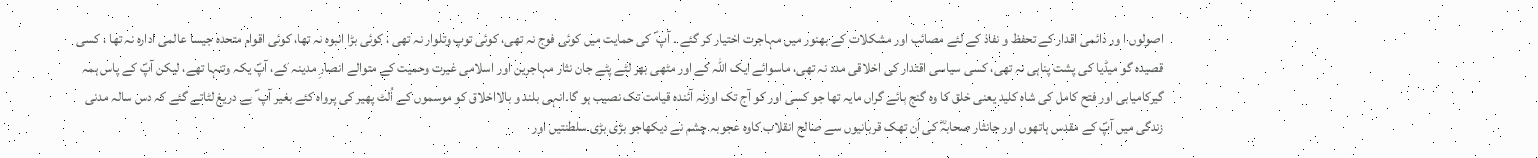اصولوں ا ور دائمی اقدار کے تحفظ و نفاذ کے لئے مصائب اور مشکلات کے بھنور میں مہاجرت اختیار کر گئے ۔ آپ ؐ کی حمایت میں کوئی فوج نہ تھی، کوئی توپ وتلوار نہ تھی ، کوئی بڑا انبوہ نہ تھا، کوئی اقوام متحدہ جیسا عالمی ادارہ نہ تھا ، کسی قصیدہ گو میڈیا کی پشت پناہی نہ تھی، کسی سیاسی اقتدار کی اخلاقی مدد نہ تھی، ماسوائے ایک اللہ کے اور مٹھی بھر لٹے پٹے جان نثار مہاجرین اور اسلامی غیرت وحمیت کے متوالے انصارِ مدینہ کے، آپؐ یکہ وتنہا تھے، لیکن آپؐ کے پاس ہمہ گیرکامیابی اور فتح کامل کی شاہ کلید یعنی خلق کا وہ گنج ہائے گراں مایہ تھا جو کسی اور کو آج تک اورنہ آئندہ قیامت تک نصیب ہو گا۔انہی بلند و بالااخلاق کو موسموں کے اُلٹ پھیر کی پرواہ کئے بغیر آپ ؐ بے دریغ لٹاتے گئے کہ دس سالہ مدنی زندگی میں آپؐ کے مقدس ہاتھوں اور جانثار صحابہؓ کی اَن تھک قربانیوں سے صالح انقلاب کاوہ عجوبہ چشم نے دیکھاجو بڑی بڑی سلطنتیں اور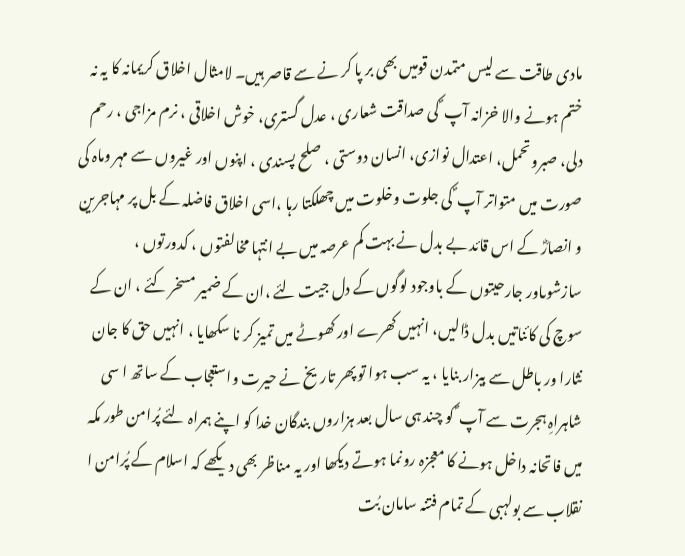مادی طاقت سے لیس متمدن قومیں بھی بر پا کر نے سے قاصر ہیں۔ لامثال اخلاق کریمانہ کا یہ نہ ختم ہونے والا خزانہ آپ ؐ کی صداقت شعاری ، عدل گستری، خوش اخلاقی ، نرم مزاجی ، رحم دلی، صبروتحمل، اعتدال نوازی، انسان دوستی ، صلح پسندی ، اپنوں اور غیروں سے مہر وماہ کی صورت میں متواتر آپ ؐ کی جلوت وخلوت میں چھلکتا رہا ،اسی اخلاق فاضلہ کے بل پر مہاجرین و انصارؓ کے اس قائد بے بدل نے بہت کم عرصہ میں بے انتہا مخالفتوں ، کدورتوں ، سازشوںاور جارحیتوں کے باوجود لوگوں کے دل جیت لئے ،ان کے ضمیر مسخر کئے ، ان کے سوچ کی کائناتیں بدل ڈالیں، انہیں کھرے اور کھوٹے میں تمیز کر نا سکھایا ، انہیں حق کا جان نثارا ور باطل سے بیزار بنایا ، یہ سب ہوا تو پھر تاریخ نے حیرت واستعجاب کے ساتھ ا سی شاہراہِ ہجرت سے آپ ؐ کو چند ہی سال بعد ہزاروں بندگان خدا کو اپنے ہمراہ لئے پُرامن طور مکہ میں فاتحانہ داخل ہونے کا معجزہ رونما ہوتے دیکھا اور یہ مناظر بھی دیکھے کہ اسلام کے پُرامن ا نقلاب سے بولہبی کے تمام فتنہ سامان بُت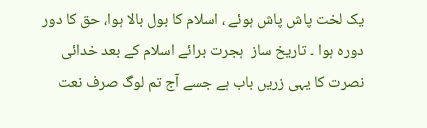یک لخت پاش پاش ہوئے ، اسلام کا بول بالا ہوا، حق کا دور دورہ ہوا ۔ تاریخ ساز  ہجرت برائے اسلام کے بعد خدائی نصرت کا یہی زریں باب ہے جسے آج تم لوگ صرف نعت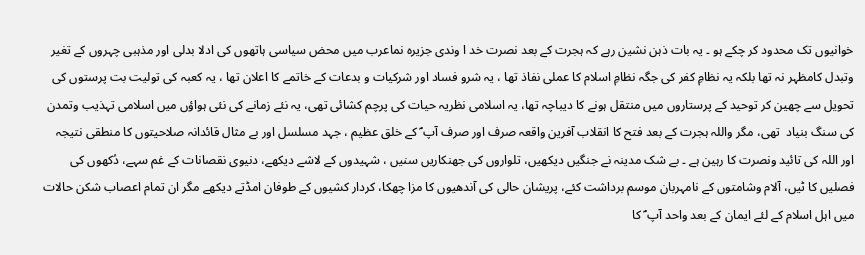خوانیوں تک محدود کر چکے ہو ۔ یہ بات ذہن نشین رہے کہ ہجرت کے بعد نصرت خد ا وندی جزیرہ نماعرب میں محض سیاسی ہاتھوں کی ادلا بدلی اور مذہبی چہروں کے تغیر وتبدل کامظہر نہ تھا بلکہ یہ نظامِ کفر کی جگہ نظامِ اسلام کا عملی نفاذ تھا ، یہ شرو فساد اور شرکیات و بدعات کے خاتمے کا اعلان تھا ، یہ کعبہ کی تولیت بت پرستوں کی تحویل سے چھین کر توحید کے پرستاروں میں منتقل ہونے کا دیباچہ تھا، یہ اسلامی نظریہ حیات کی پرچم کشائی تھی، یہ نئے زمانے کی نئی ہواؤں میں اسلامی تہذیب وتمدن کی سنگ بنیاد  تھی، مگر واللہ ہجرت کے بعد فتح کا انقلاب آفرین واقعہ صرف اور صرف آپ ؐ کے خلق عظیم ، جہد مسلسل اور بے مثال قائدانہ صلاحیتوں کا منطقی نتیجہ اور اللہ کی تائید ونصرت کا رہین ہے ۔ بے شک مدینہ نے جنگیں دیکھیں، تلواروں کی جھنکاریں سنیں ، شہیدوں کے لاشے دیکھے، دنیوی نقصانات کے غم سہے، دُکھوں کی فصلیں کا ٹیں، آلام وشامتوں کے نامہربان موسم برداشت کئے، پریشان حالی کی آندھیوں کا مزا چھکا، کردار کشیوں کے طوفان امڈتے دیکھے مگر ان تمام اعصاب شکن حالات میں اہل اسلام کے لئے ایمان کے بعد واحد آپ ؐ کا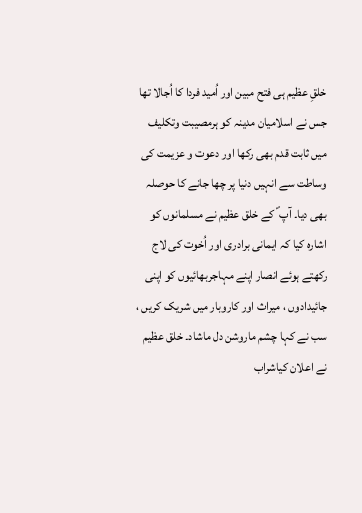خلقِ عظیم ہی فتح مبین اور اُمید فردا کا اُجالا تھا جس نے اسلامیان مدینہ کو ہرمصیبت وتکلیف میں ثابت قدم بھی رکھا اور دعوت و عزیمت کی وساطت سے انہیں دنیا پر چھا جانے کا حوصلہ بھی دیا۔ آپ ؐ کے خلق عظیم نے مسلمانوں کو اشارہ کیا کہ ایمانی برادری اور اُخوت کی لاج رکھتے ہوئے انصار اپنے مہاجربھائیوں کو اپنی جائیدادوں ، میراث اور کاروبار میں شریک کریں ، سب نے کہا چشم ماروشن دل ماشاد۔ خلق عظیم نے اعلان کیاشراب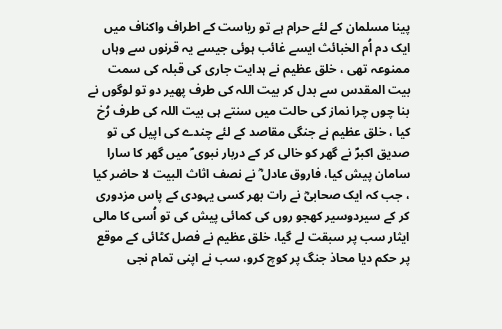پینا مسلمان کے لئے حرام ہے تو ریاست کے اطراف واکناف میں ایک دم اُم الخبائث ایسے غائب ہوئی جیسے یہ قرنوں سے وہاں ممنوعہ تھی ، خلق عظیم نے ہدایت جاری کی قبلہ کی سمت بیت المقدس سے بدل کر بیت اللہ کی طرف پھیر دو تو لوگوں نے بنا چوں چرا نماز کی حالت میں سنتے ہی بیت اللہ کی طرف رُخ کیا ، خلق عظیم نے جنگی مقاصد کے لئے چندے کی اپیل کی تو صدیق اکبرؐ نے گھر کو خالی کر کے دربار نبوی ؐ میں گھر کا سارا سامان پیش کیا، فاروق عادل ؓ نے نصف اثاث البیت لا حاضر کیا ، جب کہ ایک صحابیؓ نے رات بھر کسی یہودی کے پاس مزدوری کر کے سیردوسیر کھجو روں کی کمائی پیش کی تو اُسی کا مالی ایثار سب پر سبقت لے گیا، خلق عظیم نے فصل کٹائی کے موقع پر حکم دیا محاذ جنگ پر کوچ کرو، سب نے اپنی تمام نجی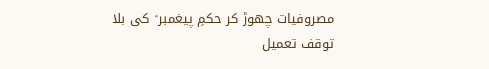مصروفیات چھوڑ کر حکمِ پیغمبر ؐ کی بلا توقف تعمیل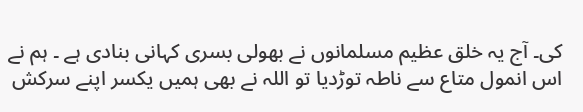کی۔ آج یہ خلق عظیم مسلمانوں نے بھولی بسری کہانی بنادی ہے ۔ ہم نے اس انمول متاع سے ناطہ توڑدیا تو اللہ نے بھی ہمیں یکسر اپنے سرکش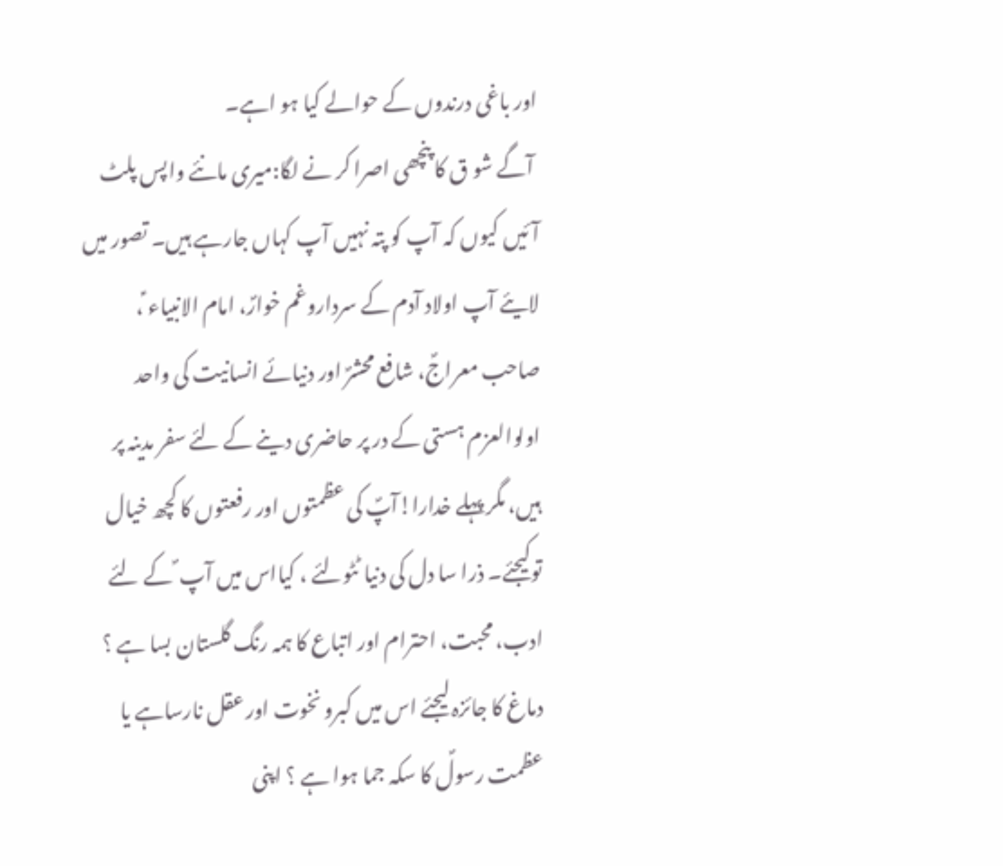اور باغی درندوں کے حوالے کیا ہو اہے۔
 آگے شو ق کا پنچھی اصرا کر نے لگا:میری مانئے واپس پلٹ آئیں کیوں کہ آپ کو پتہ نہیں آپ کہاں جارہے ہیں۔ تصور میں لایئے آپ اولاد آدم کے سرداروغم خوارؐ، امام الانبیاء ؑ، صاحب معراجؐ، شافع محشرؐ اور دنیائے انسانیت کی واحد اولوالعزم ہستی کے در پر حاضری دینے کے لئے سفر مدینہ پر ہیں، مگر پہلے خدارا!آپؐ کی عظمتوں اور رفعتوں کا کچھ خیال توکیجئے۔ ذرا سا دل کی دنیا ٹٹولئے ، کیااس میں آپ ؐ کے لئے ادب، محبت، احترام اور اتباع کا ہمہ رنگ گلستان بسا ہے ؟ دماغ کا جائزہ لیجئے اس میں کبرو نخوت اور عقل نارساہے یا عظمت رسولؐ کا سکہ جما ہوا ہے ؟ اپنی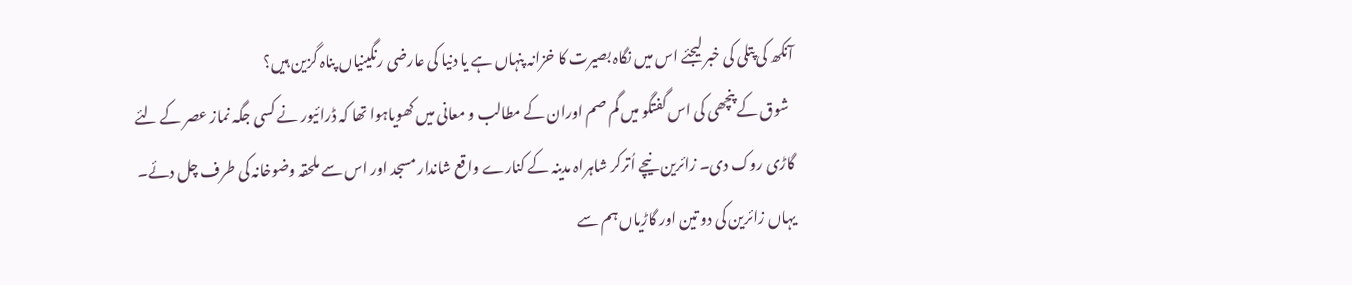آنکھ کی پتلی کی خبر لیجئے اس میں نگاہ بصیرت کا خزانہ پنہاں ہے یا دنیا کی عارضی رنگینیاں پناہ گزین ہیں؟
  شوق کے پنچھی کی اس گفتگو میں گم صم اوران کے مطالب و معانی میں کھویاہوا تھا کہ ڈرائیور نے کسی جگہ نماز عصر کے لئے گاڑی روک دی۔ زائرین نیچے اُترکر شاہراہ مدینہ کے کنارے واقع شاندار مسجد اور اس سے ملحقہ وضوخانہ کی طرف چل دئے۔ یہاں زائرین کی دو تین اور گاڑیاں ہم سے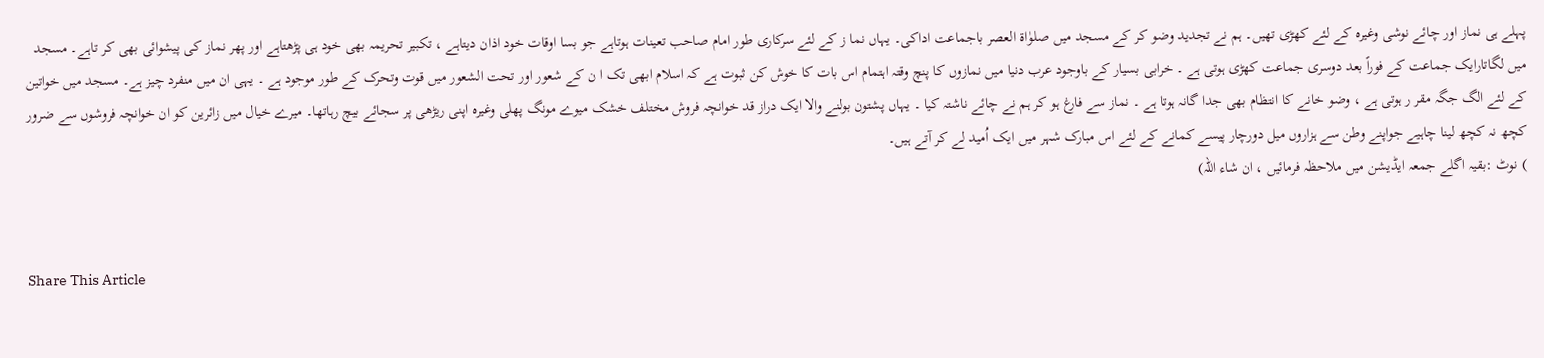پہلے ہی نماز اور چائے نوشی وغیرہ کے لئے کھڑی تھیں۔ ہم نے تجدید وضو کر کے مسجد میں صلوٰاۃ العصر باجماعت اداکی۔ یہاں نما ز کے لئے سرکاری طور امام صاحب تعینات ہوتاہے جو بسا اوقات خود اذان دیتاہے ، تکبیر تحریمہ بھی خود ہی پڑھتاہے اور پھر نماز کی پیشوائی بھی کر تاہے۔ مسجد میں لگاتارایک جماعت کے فوراً بعد دوسری جماعت کھڑی ہوتی ہے ۔ خرابی بسیار کے باوجود عرب دنیا میں نمازوں کا پنچ وقتہ اہتمام اس بات کا خوش کن ثبوت ہے کہ اسلام ابھی تک ا ن کے شعور اور تحت الشعور میں قوت وتحرک کے طور موجود ہے ۔ یہی ان میں منفرد چیز ہے۔ مسجد میں خواتین کے لئے الگ جگہ مقر ر ہوتی ہے ، وضو خانے کا انتظام بھی جدا گانہ ہوتا ہے ۔ نماز سے فارغ ہو کر ہم نے چائے ناشتہ کیا ۔ یہاں پشتون بولنے والا ایک دراز قد خوانچہ فروش مختلف خشک میوے مونگ پھلی وغیرہ اپنی ریڑھی پر سجائے بیچ رہاتھا۔ میرے خیال میں زائرین کو ان خوانچہ فروشوں سے ضرور کچھ نہ کچھ لینا چاہیے جواپنے وطن سے ہزاروں میل دورچار پیسے کمانے کے لئے اس مبارک شہر میں ایک اُمید لے کر آتے ہیں۔
) نوٹ :بقیہ اگلے جمعہ ایڈیشن میں ملاحظہ فرمائیں ، ان شاء اللہ)


Share This Article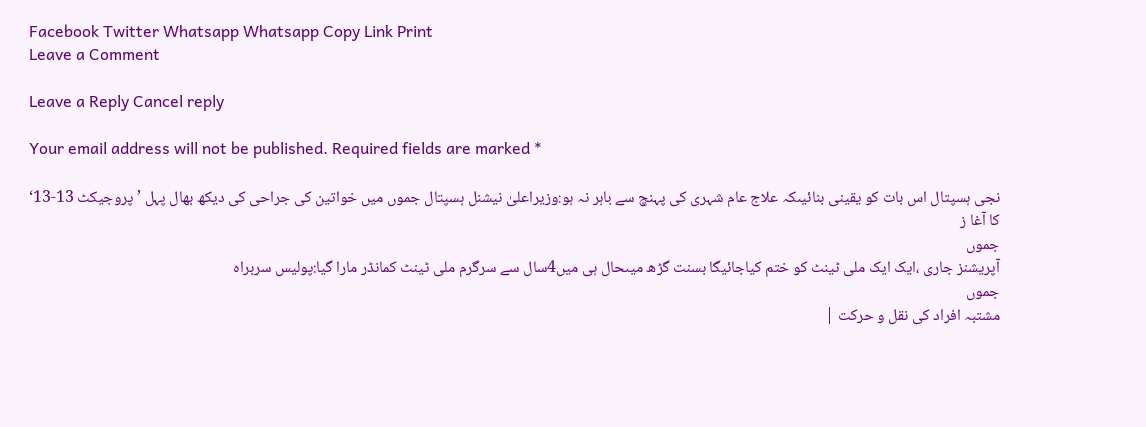Facebook Twitter Whatsapp Whatsapp Copy Link Print
Leave a Comment

Leave a Reply Cancel reply

Your email address will not be published. Required fields are marked *

نجی ہسپتال اس بات کو یقینی بنائیںکہ علاج عام شہری کی پہنچ سے باہر نہ ہو:وزیراعلیٰ نیشنل ہسپتال جموں میں خواتین کی جراحی کی دیکھ بھال پہل ’پروجیکٹ 13-13‘ کا آغا ز
جموں
آپریشنز جاری ،ایک ایک ملی ٹینٹ کو ختم کیاجائیگا بسنت گڑھ میںحال ہی میں4سال سے سرگرم ملی ٹینٹ کمانڈر مارا گیا:پولیس سربراہ
جموں
مشتبہ افراد کی نقل و حرکت |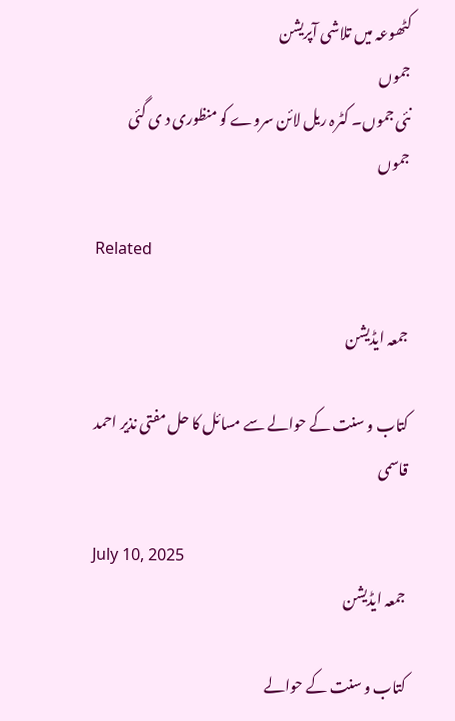کٹھوعہ میں تلاشی آپریشن
جموں
نئی جموں۔ کٹرہ ریل لائن سروے کو منظوری د ی گئی
جموں

Related

جمعہ ایڈیشن

کتاب و سنت کے حوالے سے مسائل کا حل مفتی نذیر احمد قاسمی

July 10, 2025
جمعہ ایڈیشن

کتاب و سنت کے حوالے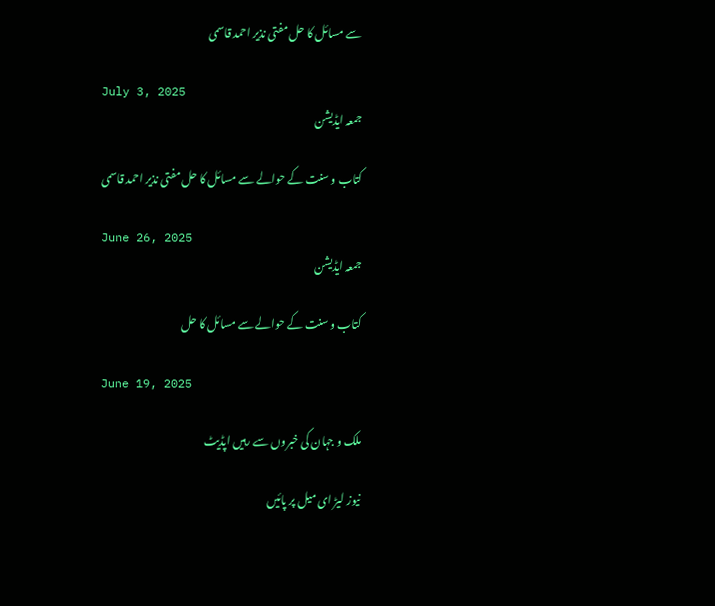سے مسائل کا حل مفتی نذیر احمد قاسمی

July 3, 2025
جمعہ ایڈیشن

کتاب و سنت کے حوالے سے مسائل کا حل مفتی نذیر احمد قاسمی

June 26, 2025
جمعہ ایڈیشن

کتاب و سنت کے حوالے سے مسائل کا حل

June 19, 2025

ملک و جہان کی خبروں سے رہیں اپڈیٹ

نیوز لیڑ ای میل پر پائیں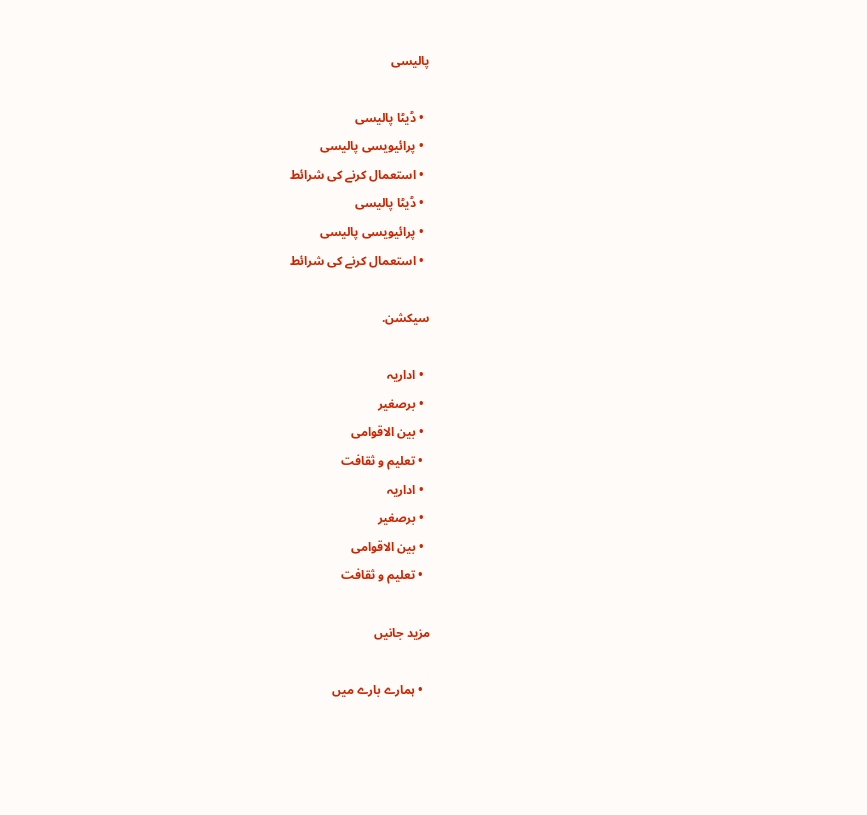پالیسی

  • ڈیٹا پالیسی
  • پرائیویسی پالیسی
  • استعمال کرنے کی شرائط
  • ڈیٹا پالیسی
  • پرائیویسی پالیسی
  • استعمال کرنے کی شرائط

سیکشن.

  • اداریہ
  • برصغیر
  • بین الاقوامی
  • تعلیم و ثقافت
  • اداریہ
  • برصغیر
  • بین الاقوامی
  • تعلیم و ثقافت

مزید جانیں

  • ہمارے بارے میں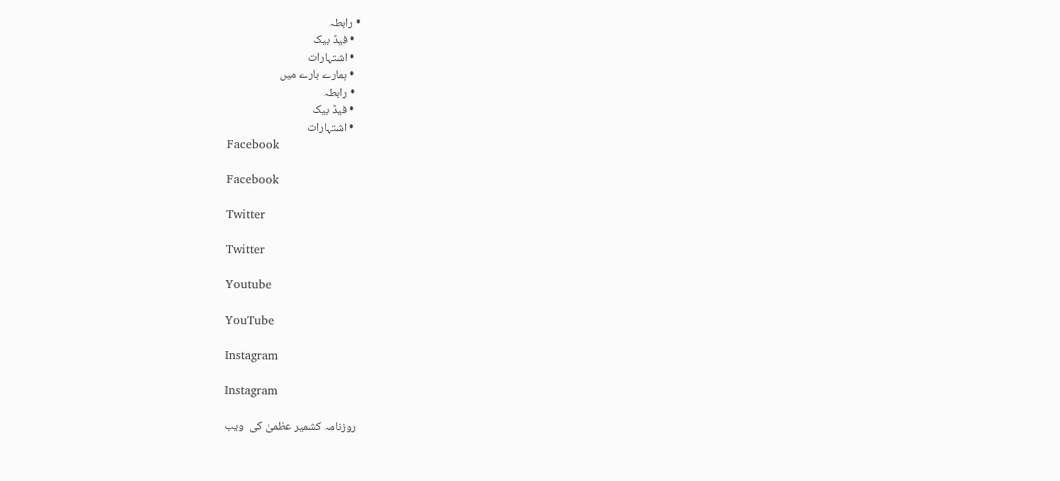• رابطہ
  • فیڈ بیک
  • اشتہارات
  • ہمارے بارے میں
  • رابطہ
  • فیڈ بیک
  • اشتہارات
Facebook

Facebook

Twitter

Twitter

Youtube

YouTube

Instagram

Instagram

روزنامہ کشمیر عظمیٰ کی  ویب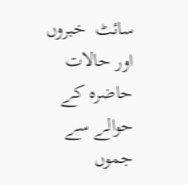سائٹ  خبروں اور حالات حاضرہ کے حوالے سے جموں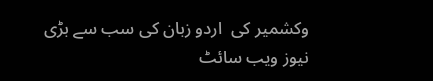وکشمیر کی  اردو زبان کی سب سے بڑی نیوز ویب سائٹ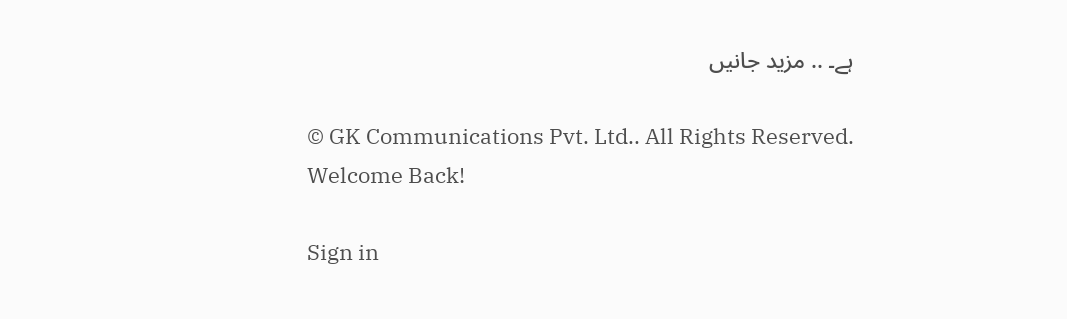ہے۔ .. مزید جانیں

© GK Communications Pvt. Ltd.. All Rights Reserved.
Welcome Back!

Sign in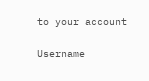to your account

Username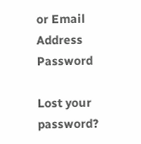or Email Address
Password

Lost your password?